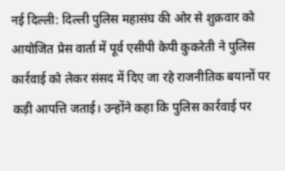नई दिल्ली: दिल्ली पुलिस महासंघ की ओर से शुक्रवार को आयोजित प्रेस वार्ता में पूर्व एसीपी केपी कुकरेती ने पुलिस कार्रवाई को लेकर संसद में दिए जा रहे राजनीतिक बयानों पर कड़ी आपत्ति जताई। उन्होंने कहा कि पुलिस कार्रवाई पर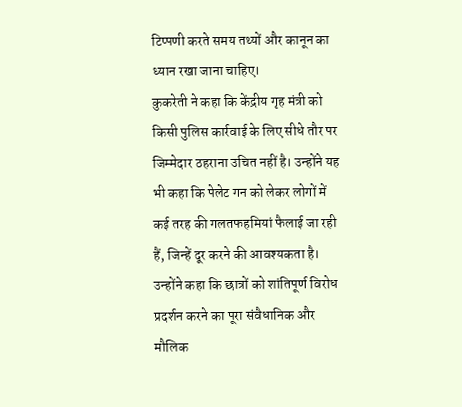टिप्पणी करते समय तथ्यों और कानून का ध्यान रखा जाना चाहिए।
कुकरेती ने कहा कि केंद्रीय गृह मंत्री को किसी पुलिस कार्रवाई के लिए सीधे तौर पर जिम्मेदार ठहराना उचित नहीं है। उन्होंने यह भी कहा कि पेलेट गन को लेकर लोगों में कई तरह की गलतफहमियां फैलाई जा रही हैं, जिन्हें दूर करने की आवश्यकता है।
उन्होंने कहा कि छात्रों को शांतिपूर्ण विरोध प्रदर्शन करने का पूरा संवैधानिक और मौलिक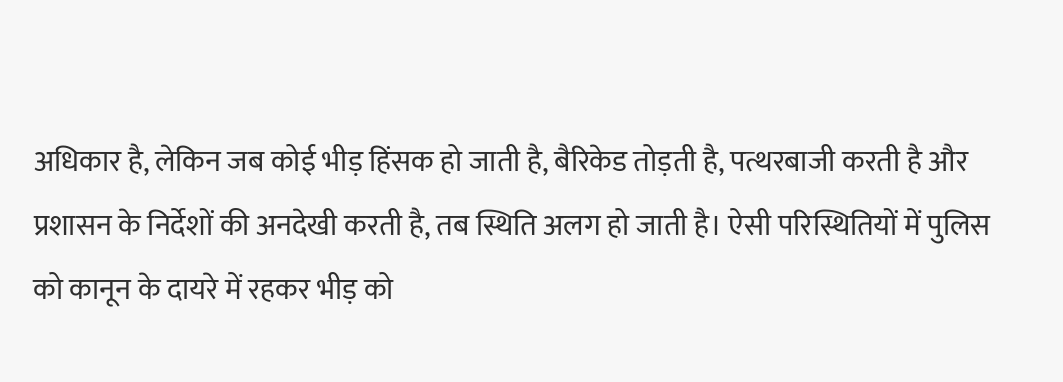अधिकार है, लेकिन जब कोई भीड़ हिंसक हो जाती है, बैरिकेड तोड़ती है, पत्थरबाजी करती है और प्रशासन के निर्देशों की अनदेखी करती है, तब स्थिति अलग हो जाती है। ऐसी परिस्थितियों में पुलिस को कानून के दायरे में रहकर भीड़ को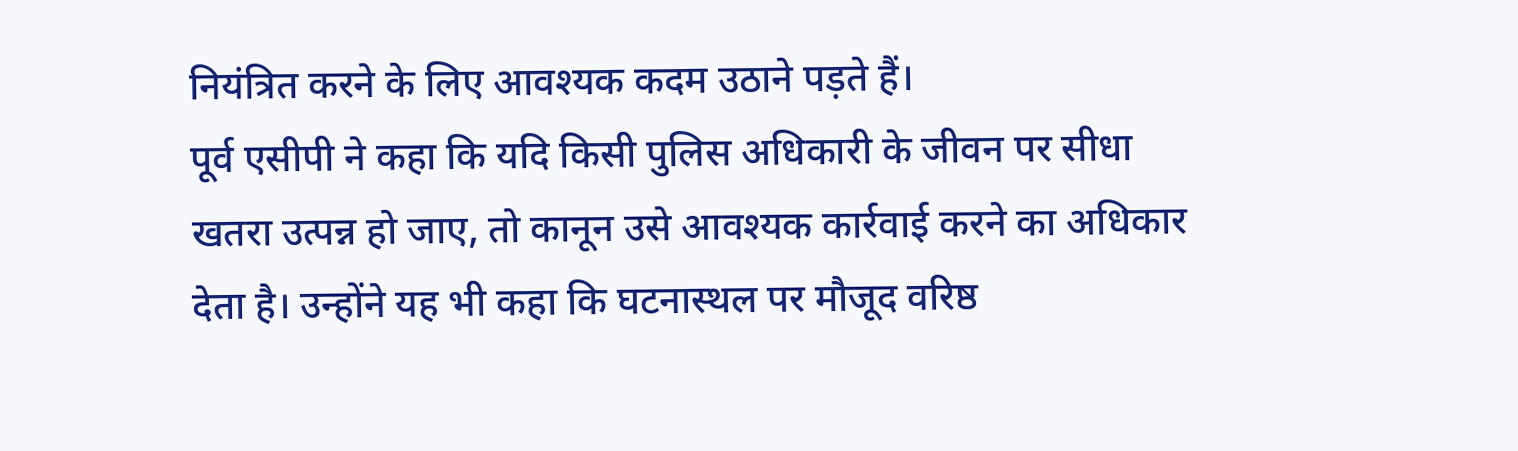नियंत्रित करने के लिए आवश्यक कदम उठाने पड़ते हैं।
पूर्व एसीपी ने कहा कि यदि किसी पुलिस अधिकारी के जीवन पर सीधा खतरा उत्पन्न हो जाए, तो कानून उसे आवश्यक कार्रवाई करने का अधिकार देता है। उन्होंने यह भी कहा कि घटनास्थल पर मौजूद वरिष्ठ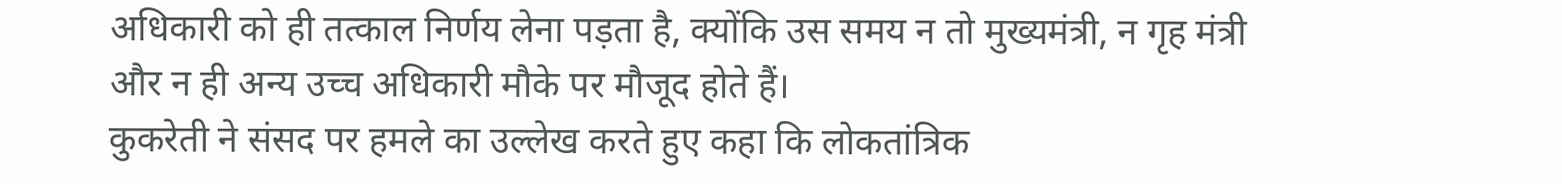अधिकारी को ही तत्काल निर्णय लेना पड़ता है, क्योंकि उस समय न तो मुख्यमंत्री, न गृह मंत्री और न ही अन्य उच्च अधिकारी मौके पर मौजूद होते हैं।
कुकरेती ने संसद पर हमले का उल्लेख करते हुए कहा कि लोकतांत्रिक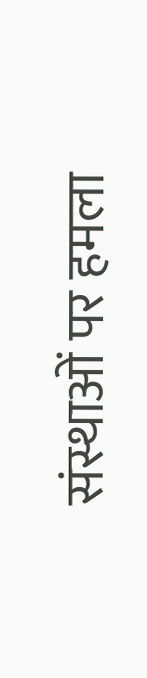संस्थाओं पर हमला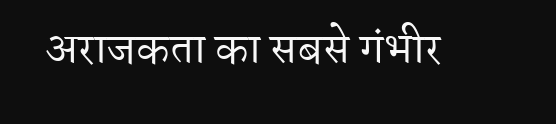अराजकता का सबसे गंभीर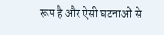रूप है और ऐसी घटनाओं से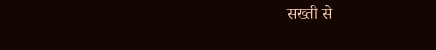सख्ती से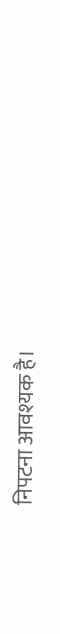निपटना आवश्यक है।